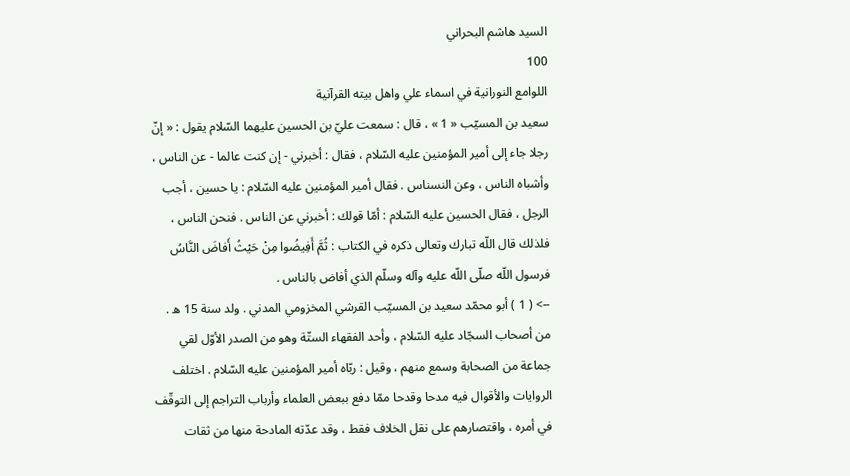السيد هاشم البحراني
100
اللوامع النورانية في اسماء علي واهل بيته القرآنية
سعيد بن المسيّب « 1 » ، قال : سمعت عليّ بن الحسين عليهما السّلام يقول : « إنّ رجلا جاء إلى أمير المؤمنين عليه السّلام ، فقال : أخبرني - إن كنت عالما - عن الناس ، وأشباه الناس ، وعن النسناس . فقال أمير المؤمنين عليه السّلام : يا حسين ، أجب الرجل ، فقال الحسين عليه السّلام : أمّا قولك : أخبرني عن الناس . فنحن الناس ، فلذلك قال اللّه تبارك وتعالى ذكره في الكتاب : ثُمَّ أَفِيضُوا مِنْ حَيْثُ أَفاضَ النَّاسُ فرسول اللّه صلّى اللّه عليه وآله وسلّم الذي أفاض بالناس .
--> ( 1 ) أبو محمّد سعيد بن المسيّب القرشي المخزومي المدني . ولد سنة 15 ه . من أصحاب السجّاد عليه السّلام ، وأحد الفقهاء الستّة وهو من الصدر الأوّل لقي جماعة من الصحابة وسمع منهم ، وقيل : ربّاه أمير المؤمنين عليه السّلام . اختلف الروايات والأقوال فيه مدحا وقدحا ممّا دفع ببعض العلماء وأرباب التراجم إلى التوقّف في أمره ، واقتصارهم على نقل الخلاف فقط ، وقد عدّته المادحة منها من ثقات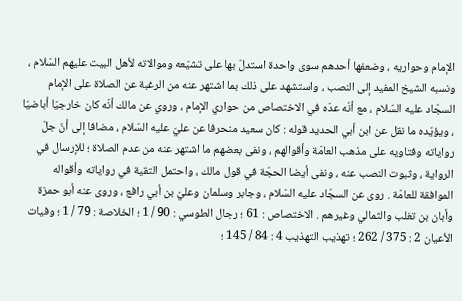الإمام وحواريه ، وضعفها أحدهم سوى واحدة استدلّ بها على تشيّعه وموالاته لأهل البيت عليهم السّلام ، ونسبه الشيخ المفيد إلى النصب ، واستشهد على ذلك بما اشتهر عنه من الرغبة عن الصلاة على الإمام السجّاد عليه السّلام ، مع أنّه عدّه في الاختصاص من حواري الإمام ، وروي عن مالك أنّه كان خارجيّا أباضيّا ، ويؤيّده ما نقل عن ابن أبي الحديد قوله : كان سعيد منحرفا عن عليّ عليه السّلام ، مضافا إلى أنّ جلّ رواياته وفتاويه على مذهب العامّة وأقوالهم ، ونفى بعضهم ما اشتهر عنه من عدم الصلاة ؛ للإرسال في الرواية ، وثبوت النصب عنه ، ونفى أيضا الحجّة في قول مالك ، واحتمل التقية في رواياته وأقواله الموافقة للعامّة . روى عن السجّاد عليه السّلام ، وجابر وسلمان وعليّ بن أبي رافع ، وروى عنه أبو حمزة وأبان بن تغلب والثمالي وغيرهم . الاختصاص : 61 ؛ رجال الطوسي : 90 / 1 ؛ الخلاصة : 79 / 1 ؛ وفيات الأعيان 2 : 375 / 262 ؛ تهذيب التهذيب 4 : 84 / 145 ؛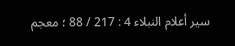سير أعلام النبلاء 4 : 217 / 88 ؛ معجم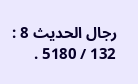رجال الحديث 8 : 132 / 5180 .